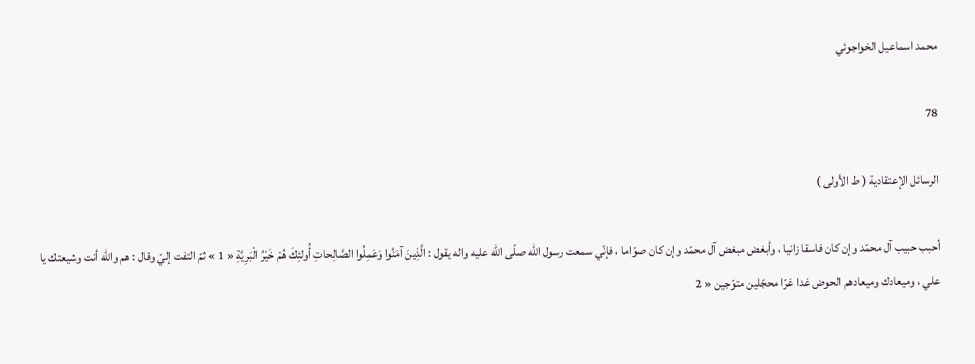محمد اسماعيل الخواجوئي

78

الرسائل الإعتقادية ( ط الأولى )

أحبب حبيب آل محمّد وإن كان فاسقا زانيا ، وأبغض مبغض آل محمّد وإن كان صوّاما ، فإنّي سمعت رسول اللّه صلّى اللّه عليه واله يقول : الَّذِينَ آمَنُوا وَعَمِلُوا الصَّالِحاتِ أُولئِكَ هُمْ خَيْرُ الْبَرِيَّةِ « 1 » ثمّ التفت إليّ وقال : هم واللّه أنت وشيعتك يا علي ، وميعادك وميعادهم الحوض غدا غرّا محجّلين متوّجين « 2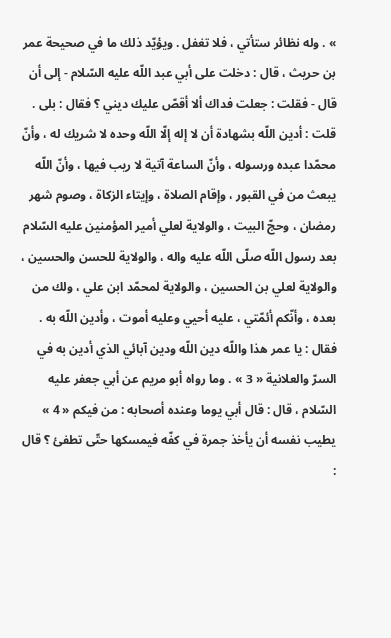» . وله نظائر ستأتي ، فلا تغفل . ويؤيّد ذلك ما في صحيحة عمر بن حريث ، قال : دخلت على أبي عبد اللّه عليه السّلام - إلى أن قال - فقلت : جعلت فداك ألا أقصّ عليك ديني ؟ فقال : بلى . قلت : أدين اللّه بشهادة أن لا إله إلّا اللّه وحده لا شريك له ، وأنّ محمّدا عبده ورسوله ، وأنّ الساعة آتية لا ريب فيها ، وأنّ اللّه يبعث من في القبور ، وإقام الصلاة ، وإيتاء الزكاة ، وصوم شهر رمضان ، وحجّ البيت ، والولاية لعلي أمير المؤمنين عليه السّلام بعد رسول اللّه صلّى اللّه عليه واله ، والولاية للحسن والحسين ، والولاية لعلي بن الحسين ، والولاية لمحمّد ابن علي ، ولك من بعده ، وأنّكم أئمّتي ، عليه أحيي وعليه أموت ، وأدين اللّه به . فقال : يا عمر هذا واللّه دين اللّه ودين آبائي الذي أدين به في السرّ والعلانية « 3 » . وما رواه أبو مريم عن أبي جعفر عليه السّلام ، قال : قال أبي يوما وعنده أصحابه : من فيكم « 4 » يطيب نفسه أن يأخذ جمرة في كفّه فيمسكها حتّى تطفئ ؟ قال :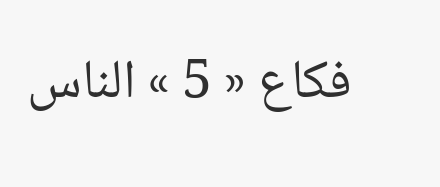فكاع « 5 » الناس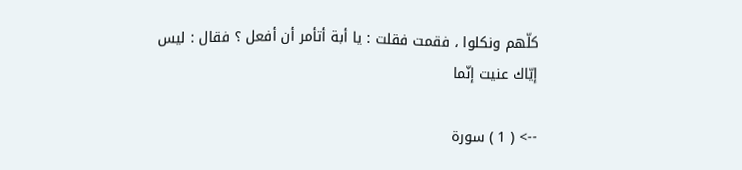كلّهم ونكلوا ، فقمت فقلت : يا أبة أتأمر أن أفعل ؟ فقال : ليس إيّاك عنيت إنّما

--> ( 1 ) سورة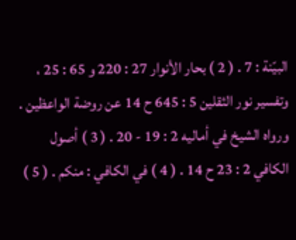البيّنة : 7 . ( 2 ) بحار الأنوار 27 : 220 و 65 : 25 ، وتفسير نور الثقلين 5 : 645 ح 14 عن روضة الواعظين . ورواه الشيخ في أماليه 2 : 19 - 20 . ( 3 ) أصول الكافي 2 : 23 ح 14 . ( 4 ) في الكافي : منكم . ( 5 )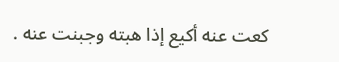كعت عنه أكيع إذا هبته وجبنت عنه .